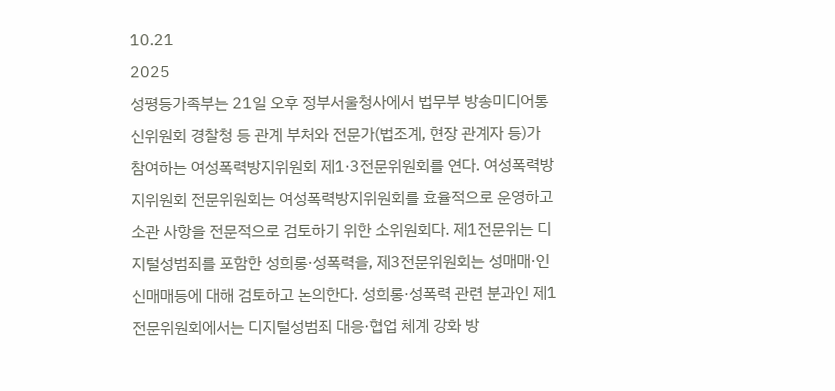10.21
2025
성평등가족부는 21일 오후 정부서울청사에서 법무부 방송미디어통신위원회 경찰청 등 관계 부처와 전문가(법조계, 현장 관계자 등)가 참여하는 여성폭력방지위원회 제1·3전문위원회를 연다. 여성폭력방지위원회 전문위원회는 여성폭력방지위원회를 효율적으로 운영하고 소관 사항을 전문적으로 검토하기 위한 소위원회다. 제1전문위는 디지털성범죄를 포함한 성희롱·성폭력을, 제3전문위원회는 성매매·인신매매등에 대해 검토하고 논의한다. 성희롱·성폭력 관련 분과인 제1전문위원회에서는 디지털성범죄 대응·협업 체계 강화 방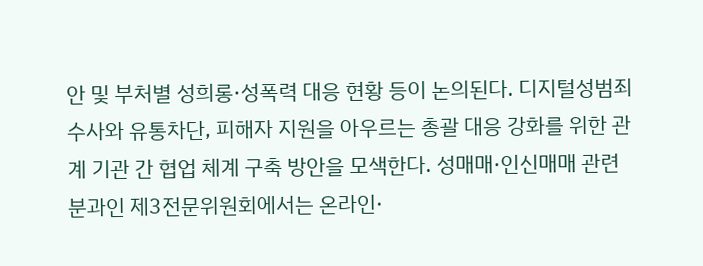안 및 부처별 성희롱·성폭력 대응 현황 등이 논의된다. 디지털성범죄 수사와 유통차단, 피해자 지원을 아우르는 총괄 대응 강화를 위한 관계 기관 간 협업 체계 구축 방안을 모색한다. 성매매·인신매매 관련 분과인 제3전문위원회에서는 온라인·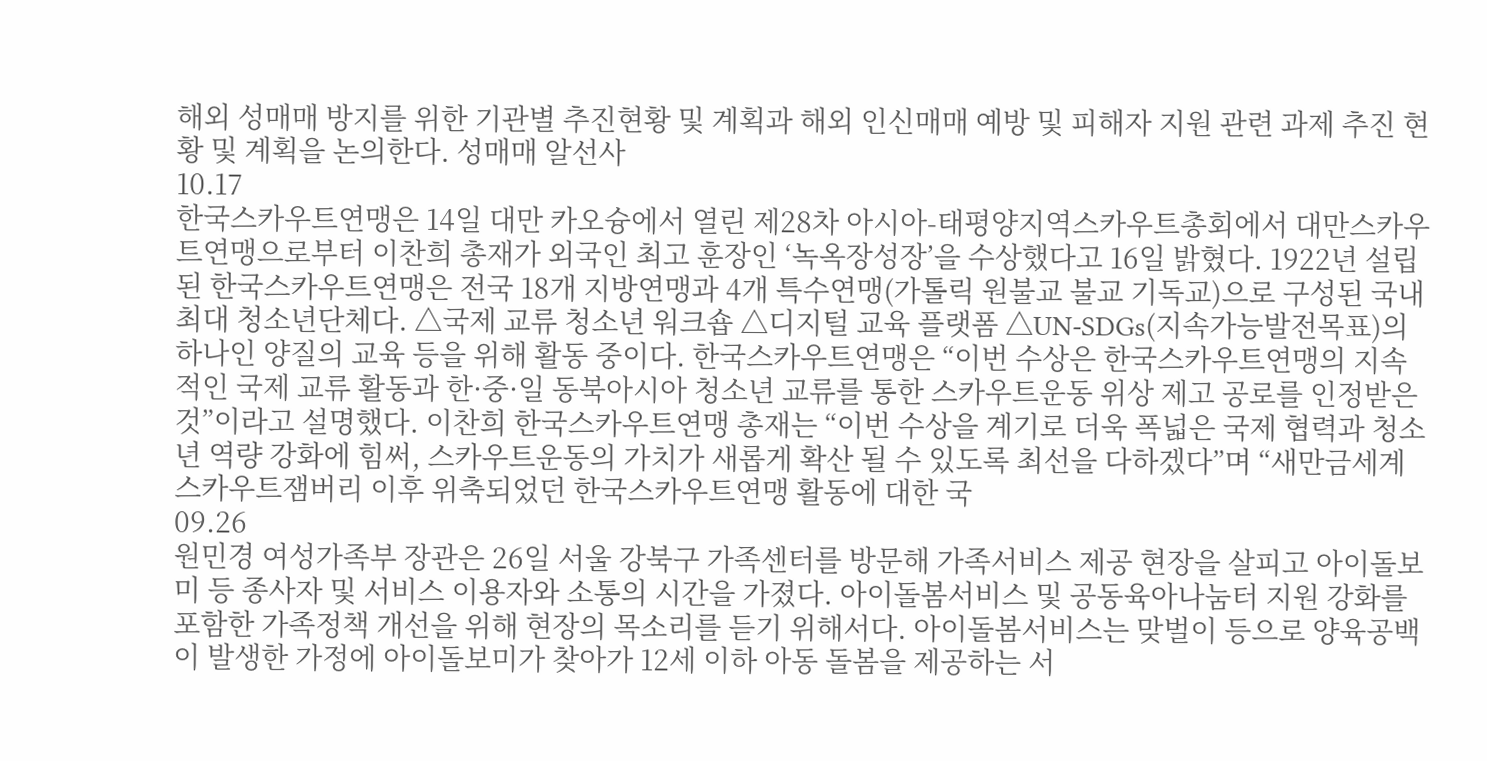해외 성매매 방지를 위한 기관별 추진현황 및 계획과 해외 인신매매 예방 및 피해자 지원 관련 과제 추진 현황 및 계획을 논의한다. 성매매 알선사
10.17
한국스카우트연맹은 14일 대만 카오슝에서 열린 제28차 아시아-태평양지역스카우트총회에서 대만스카우트연맹으로부터 이찬희 총재가 외국인 최고 훈장인 ‘녹옥장성장’을 수상했다고 16일 밝혔다. 1922년 설립된 한국스카우트연맹은 전국 18개 지방연맹과 4개 특수연맹(가톨릭 원불교 불교 기독교)으로 구성된 국내 최대 청소년단체다. △국제 교류 청소년 워크숍 △디지털 교육 플랫폼 △UN-SDGs(지속가능발전목표)의 하나인 양질의 교육 등을 위해 활동 중이다. 한국스카우트연맹은 “이번 수상은 한국스카우트연맹의 지속적인 국제 교류 활동과 한·중·일 동북아시아 청소년 교류를 통한 스카우트운동 위상 제고 공로를 인정받은 것”이라고 설명했다. 이찬희 한국스카우트연맹 총재는 “이번 수상을 계기로 더욱 폭넓은 국제 협력과 청소년 역량 강화에 힘써, 스카우트운동의 가치가 새롭게 확산 될 수 있도록 최선을 다하겠다”며 “새만금세계스카우트잼버리 이후 위축되었던 한국스카우트연맹 활동에 대한 국
09.26
원민경 여성가족부 장관은 26일 서울 강북구 가족센터를 방문해 가족서비스 제공 현장을 살피고 아이돌보미 등 종사자 및 서비스 이용자와 소통의 시간을 가졌다. 아이돌봄서비스 및 공동육아나눔터 지원 강화를 포함한 가족정책 개선을 위해 현장의 목소리를 듣기 위해서다. 아이돌봄서비스는 맞벌이 등으로 양육공백이 발생한 가정에 아이돌보미가 찾아가 12세 이하 아동 돌봄을 제공하는 서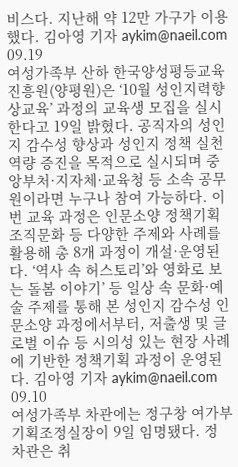비스다. 지난해 약 12만 가구가 이용했다. 김아영 기자 aykim@naeil.com
09.19
여성가족부 산하 한국양성평등교육진흥원(양평원)은 ‘10월 성인지력향상교육’ 과정의 교육생 모집을 실시한다고 19일 밝혔다. 공직자의 성인지 감수성 향상과 성인지 정책 실천 역량 증진을 목적으로 실시되며 중앙부처·지자체·교육청 등 소속 공무원이라면 누구나 참여 가능하다. 이번 교육 과정은 인문소양 정책기획 조직문화 등 다양한 주제와 사례를 활용해 총 8개 과정이 개설·운영된다. ‘역사 속 허스토리’와 영화로 보는 돌봄 이야기’ 등 일상 속 문화·예술 주제를 통해 본 성인지 감수성 인문소양 과정에서부터, 저출생 및 글로벌 이슈 등 시의성 있는 현장 사례에 기반한 정책기획 과정이 운영된다. 김아영 기자 aykim@naeil.com
09.10
여성가족부 차관에는 정구창 여가부 기획조정실장이 9일 임명됐다. 정 차관은 취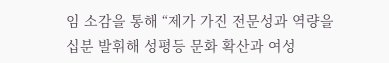임 소감을 통해 “제가 가진 전문성과 역량을 십분 발휘해 성평등 문화 확산과 여성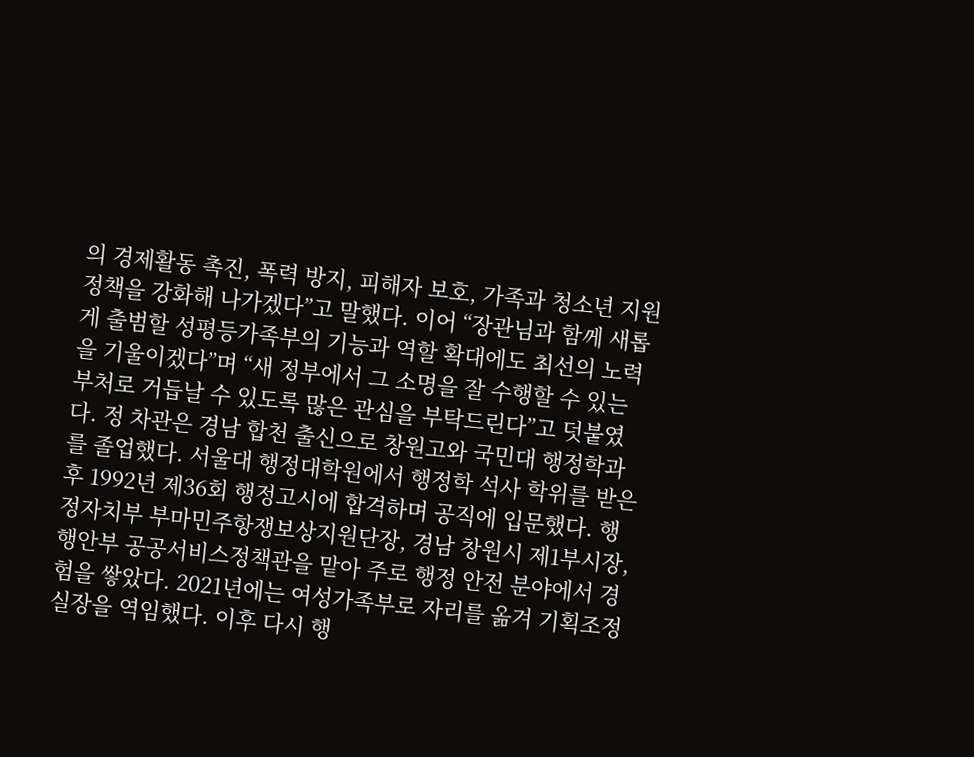의 경제활동 촉진, 폭력 방지, 피해자 보호, 가족과 청소년 지원 정책을 강화해 나가겠다”고 말했다. 이어 “장관님과 함께 새롭게 출범할 성평등가족부의 기능과 역할 확대에도 최선의 노력을 기울이겠다”며 “새 정부에서 그 소명을 잘 수행할 수 있는 부처로 거듭날 수 있도록 많은 관심을 부탁드린다”고 덧붙였다. 정 차관은 경남 합천 출신으로 창원고와 국민대 행정학과를 졸업했다. 서울대 행정대학원에서 행정학 석사 학위를 받은 후 1992년 제36회 행정고시에 합격하며 공직에 입문했다. 행정자치부 부마민주항쟁보상지원단장, 경남 창원시 제1부시장, 행안부 공공서비스정책관을 맡아 주로 행정 안전 분야에서 경험을 쌓았다. 2021년에는 여성가족부로 자리를 옮겨 기획조정실장을 역임했다. 이후 다시 행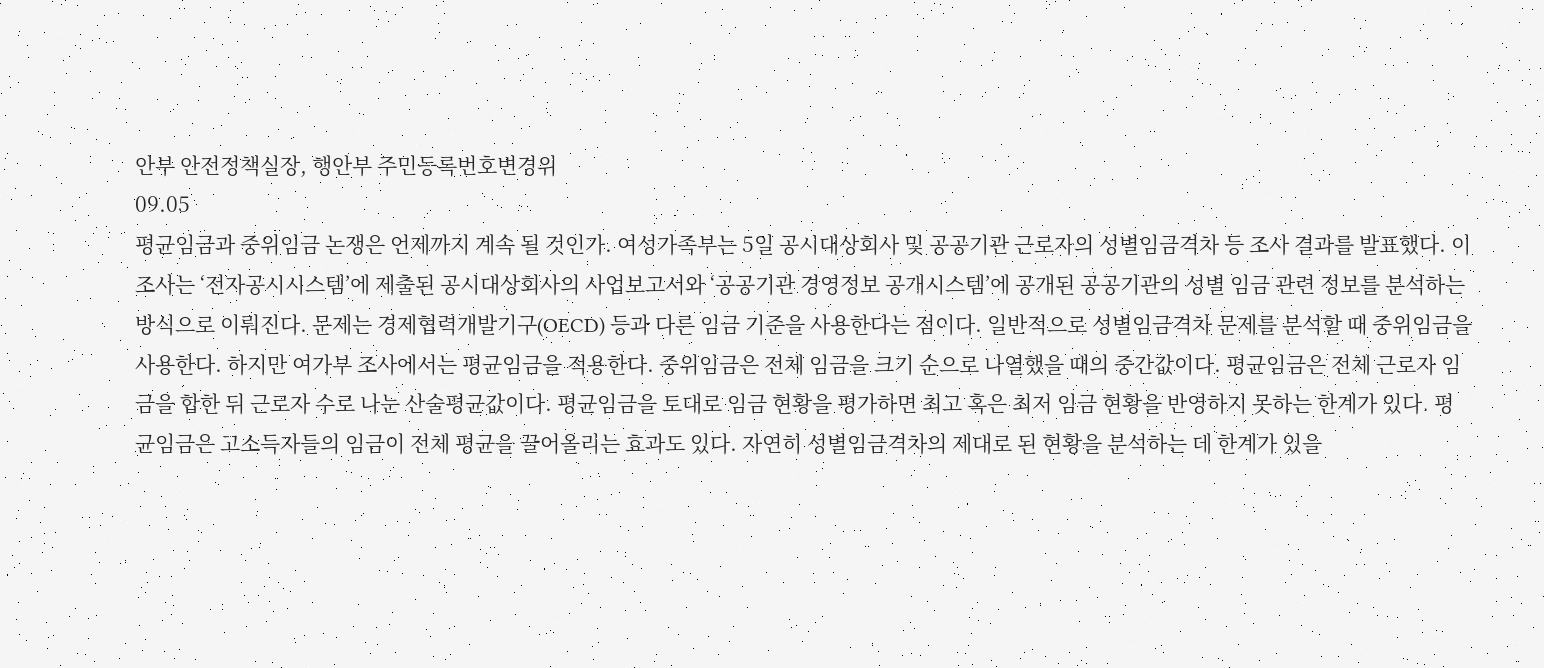안부 안전정책실장, 행안부 주민등록번호변경위
09.05
평균임금과 중위임금 논쟁은 언제까지 계속 될 것인가. 여성가족부는 5일 공시대상회사 및 공공기관 근로자의 성별임금격차 등 조사 결과를 발표했다. 이 조사는 ‘전자공시시스템’에 제출된 공시대상회사의 사업보고서와 ‘공공기관 경영정보 공개시스템’에 공개된 공공기관의 성별 임금 관련 정보를 분석하는 방식으로 이뤄진다. 문제는 경제협력개발기구(OECD) 등과 다른 임금 기준을 사용한다는 점이다. 일반적으로 성별임금격차 문제를 분석할 때 중위임금을 사용한다. 하지만 여가부 조사에서는 평균임금을 적용한다. 중위임금은 전체 임금을 크기 순으로 나열했을 때의 중간값이다. 평균임금은 전체 근로자 임금을 합한 뒤 근로자 수로 나눈 산술평균값이다. 평균임금을 토대로 임금 현황을 평가하면 최고 혹은 최저 임금 현황을 반영하지 못하는 한계가 있다. 평균임금은 고소득자들의 임금이 전체 평균을 끌어올리는 효과도 있다. 자연히 성별임금격차의 제대로 된 현황을 분석하는 데 한계가 있을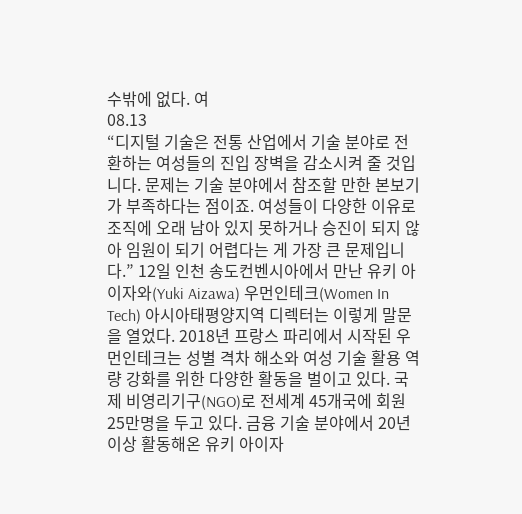수밖에 없다. 여
08.13
“디지털 기술은 전통 산업에서 기술 분야로 전환하는 여성들의 진입 장벽을 감소시켜 줄 것입니다. 문제는 기술 분야에서 참조할 만한 본보기가 부족하다는 점이죠. 여성들이 다양한 이유로 조직에 오래 남아 있지 못하거나 승진이 되지 않아 임원이 되기 어렵다는 게 가장 큰 문제입니다.” 12일 인천 송도컨벤시아에서 만난 유키 아이자와(Yuki Aizawa) 우먼인테크(Women In Tech) 아시아태평양지역 디렉터는 이렇게 말문을 열었다. 2018년 프랑스 파리에서 시작된 우먼인테크는 성별 격차 해소와 여성 기술 활용 역량 강화를 위한 다양한 활동을 벌이고 있다. 국제 비영리기구(NGO)로 전세계 45개국에 회원 25만명을 두고 있다. 금융 기술 분야에서 20년 이상 활동해온 유키 아이자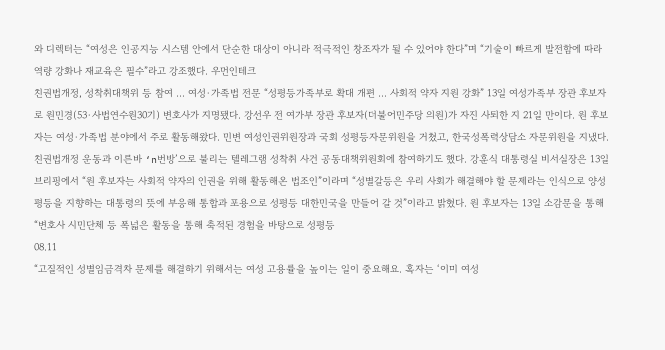와 디렉터는 “여성은 인공지능 시스템 안에서 단순한 대상이 아니라 적극적인 창조자가 될 수 있어야 한다”며 “기술이 빠르게 발전함에 따라 역량 강화나 재교육은 필수”라고 강조했다. 우먼인테크
친권법개정, 성착취대책위 등 참여 … 여성·가족법 전문 “성평등가족부로 확대 개편 … 사회적 약자 지원 강화” 13일 여성가족부 장관 후보자로 원민경(53·사법연수원30기) 변호사가 지명됐다. 강선우 전 여가부 장관 후보자(더불어민주당 의원)가 자진 사퇴한 지 21일 만이다. 원 후보자는 여성·가족법 분야에서 주로 활동해왔다. 민변 여성인권위원장과 국회 성평등자문위원을 거쳤고, 한국성폭력상담소 자문위원을 지냈다. 친권법개정 운동과 이른바 ‘n번방’으로 불리는 텔레그램 성착취 사건 공동대책위원회에 참여하기도 했다. 강훈식 대통령실 비서실장은 13일 브리핑에서 “원 후보자는 사회적 약자의 인권을 위해 활동해온 법조인”이라며 “성별갈등은 우리 사회가 해결해야 할 문제라는 인식으로 양성평등을 지향하는 대통령의 뜻에 부응해 통합과 포용으로 성평등 대한민국을 만들어 갈 것”이라고 밝혔다. 원 후보자는 13일 소감문을 통해 “변호사 시민단체 등 폭넓은 활동을 통해 축적된 경험을 바탕으로 성평등
08.11
“고질적인 성별임금격차 문제를 해결하기 위해서는 여성 고용률을 높이는 일이 중요해요. 혹자는 ‘이미 여성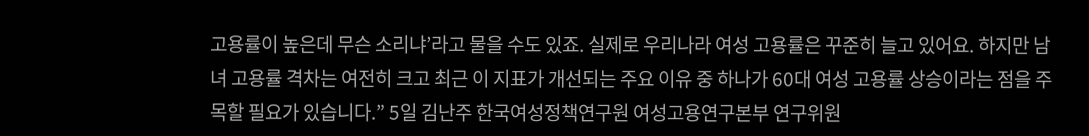고용률이 높은데 무슨 소리냐’라고 물을 수도 있죠. 실제로 우리나라 여성 고용률은 꾸준히 늘고 있어요. 하지만 남녀 고용률 격차는 여전히 크고 최근 이 지표가 개선되는 주요 이유 중 하나가 60대 여성 고용률 상승이라는 점을 주목할 필요가 있습니다.” 5일 김난주 한국여성정책연구원 여성고용연구본부 연구위원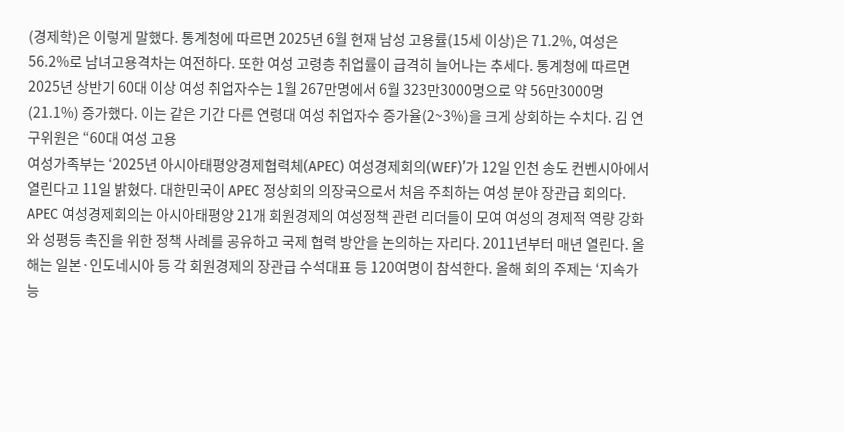(경제학)은 이렇게 말했다. 통계청에 따르면 2025년 6월 현재 남성 고용률(15세 이상)은 71.2%, 여성은 56.2%로 남녀고용격차는 여전하다. 또한 여성 고령층 취업률이 급격히 늘어나는 추세다. 통계청에 따르면 2025년 상반기 60대 이상 여성 취업자수는 1월 267만명에서 6월 323만3000명으로 약 56만3000명(21.1%) 증가했다. 이는 같은 기간 다른 연령대 여성 취업자수 증가율(2~3%)을 크게 상회하는 수치다. 김 연구위원은 “60대 여성 고용
여성가족부는 ‘2025년 아시아태평양경제협력체(APEC) 여성경제회의(WEF)’가 12일 인천 송도 컨벤시아에서 열린다고 11일 밝혔다. 대한민국이 APEC 정상회의 의장국으로서 처음 주최하는 여성 분야 장관급 회의다. APEC 여성경제회의는 아시아태평양 21개 회원경제의 여성정책 관련 리더들이 모여 여성의 경제적 역량 강화와 성평등 촉진을 위한 정책 사례를 공유하고 국제 협력 방안을 논의하는 자리다. 2011년부터 매년 열린다. 올해는 일본·인도네시아 등 각 회원경제의 장관급 수석대표 등 120여명이 참석한다. 올해 회의 주제는 ‘지속가능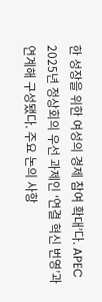한 성장을 위한 여성의 경제 참여 확대’다. APEC 2025년 정상회의 우선 과제인 ‘연결 혁신 번영’과 연계해 구성됐다. 주요 논의 사항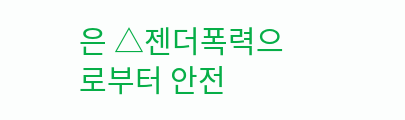은 △젠더폭력으로부터 안전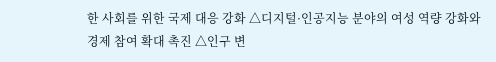한 사회를 위한 국제 대응 강화 △디지털·인공지능 분야의 여성 역량 강화와 경제 참여 확대 촉진 △인구 변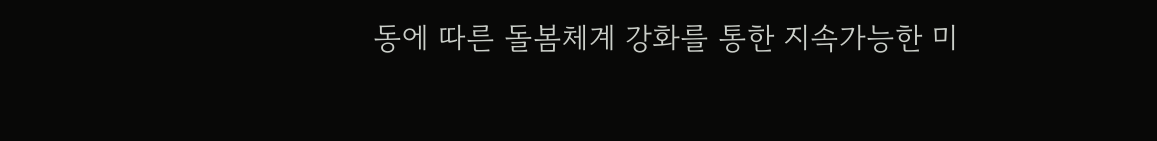동에 따른 돌봄체계 강화를 통한 지속가능한 미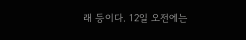래 등이다. 12일 오전에는